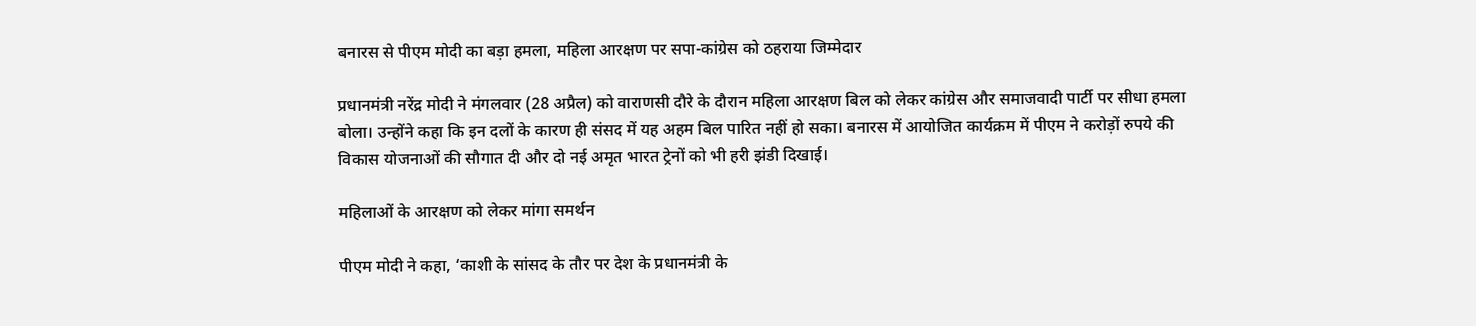बनारस से पीएम मोदी का बड़ा हमला, महिला आरक्षण पर सपा-कांग्रेस को ठहराया जिम्मेदार

प्रधानमंत्री नरेंद्र मोदी ने मंगलवार (28 अप्रैल) को वाराणसी दौरे के दौरान महिला आरक्षण बिल को लेकर कांग्रेस और समाजवादी पार्टी पर सीधा हमला बोला। उन्होंने कहा कि इन दलों के कारण ही संसद में यह अहम बिल पारित नहीं हो सका। बनारस में आयोजित कार्यक्रम में पीएम ने करोड़ों रुपये की विकास योजनाओं की सौगात दी और दो नई अमृत भारत ट्रेनों को भी हरी झंडी दिखाई।

महिलाओं के आरक्षण को लेकर मांगा समर्थन

पीएम मोदी ने कहा, ‘काशी के सांसद के तौर पर देश के प्रधानमंत्री के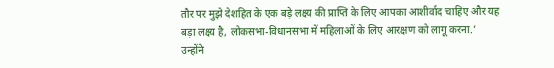तौर पर मुझे देशहित के एक बड़े लक्ष्य की प्राप्ति के लिए आपका आशीर्वाद चाहिए और यह बड़ा लक्ष्य है, लोकसभा-विधानसभा में महिलाओं के लिए आरक्षण को लागू करना.’
उन्होंने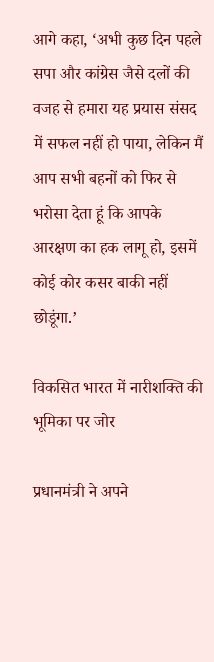आगे कहा, ‘अभी कुछ दिन पहले सपा और कांग्रेस जैसे दलों की वजह से हमारा यह प्रयास संसद में सफल नहीं हो पाया, लेकिन मैं आप सभी बहनों को फिर से भरोसा देता हूं कि आपके आरक्षण का हक लागू हो, इसमें कोई कोर कसर बाकी नहीं छोडूंगा.’

विकसित भारत में नारीशक्ति की भूमिका पर जोर

प्रधानमंत्री ने अपने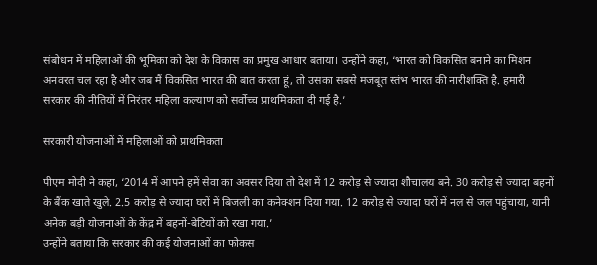संबोधन में महिलाओं की भूमिका को देश के विकास का प्रमुख आधार बताया। उन्होंने कहा, ‘भारत को विकसित बनाने का मिशन अनवरत चल रहा है और जब मैं विकसित भारत की बात करता हूं, तो उसका सबसे मजबूत स्तंभ भारत की नारीशक्ति है. हमारी सरकार की नीतियों में निरंतर महिला कल्याण को सर्वोच्च प्राथमिकता दी गई है.’

सरकारी योजनाओं में महिलाओं को प्राथमिकता

पीएम मोदी ने कहा, ‘2014 में आपने हमें सेवा का अवसर दिया तो देश में 12 करोड़ से ज्यादा शौचालय बने. 30 करोड़ से ज्यादा बहनों के बैंक खाते खुले. 2.5 करोड़ से ज्यादा घरों में बिजली का कनेक्शन दिया गया. 12 करोड़ से ज्यादा घरों में नल से जल पहुंचाया, यानी अनेक बड़ी योजनाओं के केंद्र में बहनों-बेटियों को रखा गया.’
उन्होंने बताया कि सरकार की कई योजनाओं का फोकस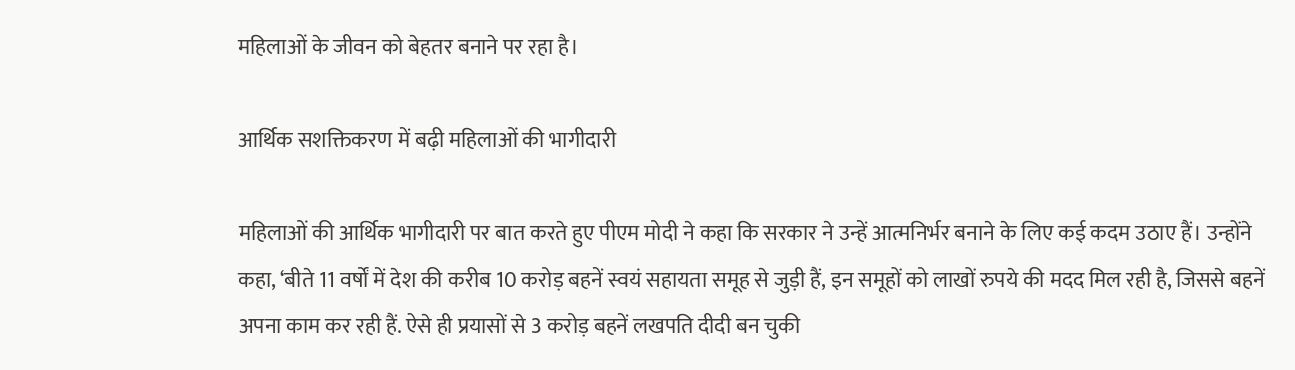महिलाओं के जीवन को बेहतर बनाने पर रहा है।

आर्थिक सशक्तिकरण में बढ़ी महिलाओं की भागीदारी

महिलाओं की आर्थिक भागीदारी पर बात करते हुए पीएम मोदी ने कहा कि सरकार ने उन्हें आत्मनिर्भर बनाने के लिए कई कदम उठाए हैं। उन्होंने कहा, ‘बीते 11 वर्षों में देश की करीब 10 करोड़ बहनें स्वयं सहायता समूह से जुड़ी हैं, इन समूहों को लाखों रुपये की मदद मिल रही है, जिससे बहनें अपना काम कर रही हैं. ऐसे ही प्रयासों से 3 करोड़ बहनें लखपति दीदी बन चुकी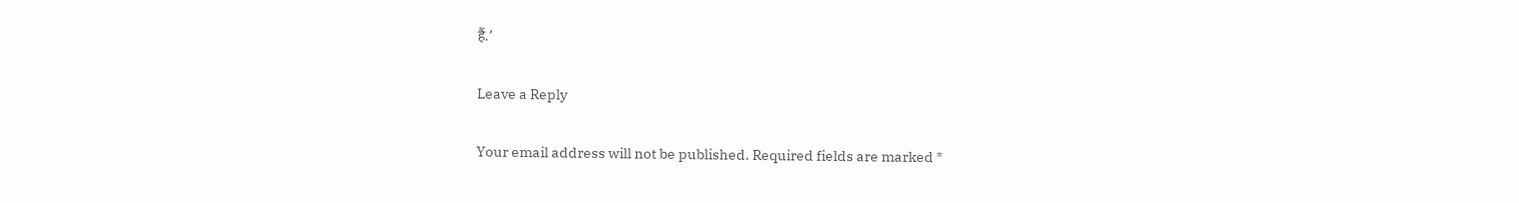हैं.’

Leave a Reply

Your email address will not be published. Required fields are marked *